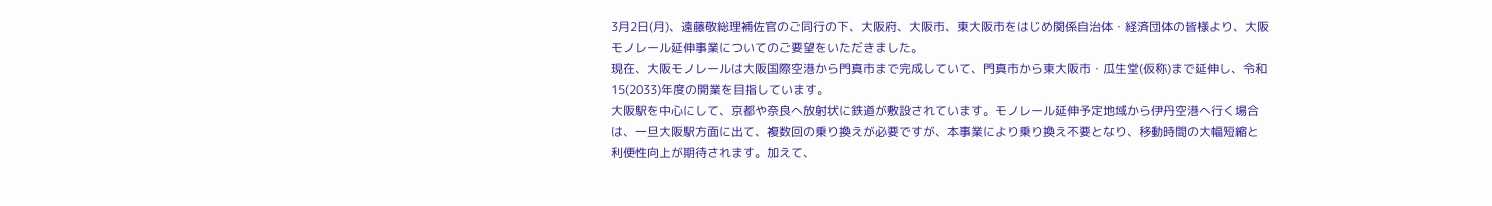3月2日(月)、遠藤敬総理補佐官のご同行の下、大阪府、大阪市、東大阪市をはじめ関係自治体・経済団体の皆様より、大阪モノレール延伸事業についてのご要望をいただきました。
現在、大阪モノレールは大阪国際空港から門真市まで完成していて、門真市から東大阪市・瓜生堂(仮称)まで延伸し、令和15(2033)年度の開業を目指しています。
大阪駅を中心にして、京都や奈良へ放射状に鉄道が敷設されています。モノレール延伸予定地域から伊丹空港へ行く場合は、一旦大阪駅方面に出て、複数回の乗り換えが必要ですが、本事業により乗り換え不要となり、移動時間の大幅短縮と利便性向上が期待されます。加えて、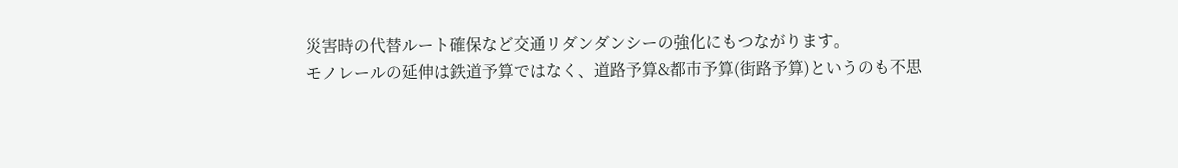災害時の代替ルート確保など交通リダンダンシーの強化にもつながります。
モノレールの延伸は鉄道予算ではなく、道路予算&都市予算(街路予算)というのも不思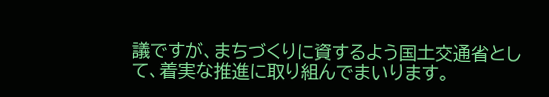議ですが、まちづくりに資するよう国土交通省として、着実な推進に取り組んでまいります。